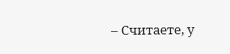– Считаете, у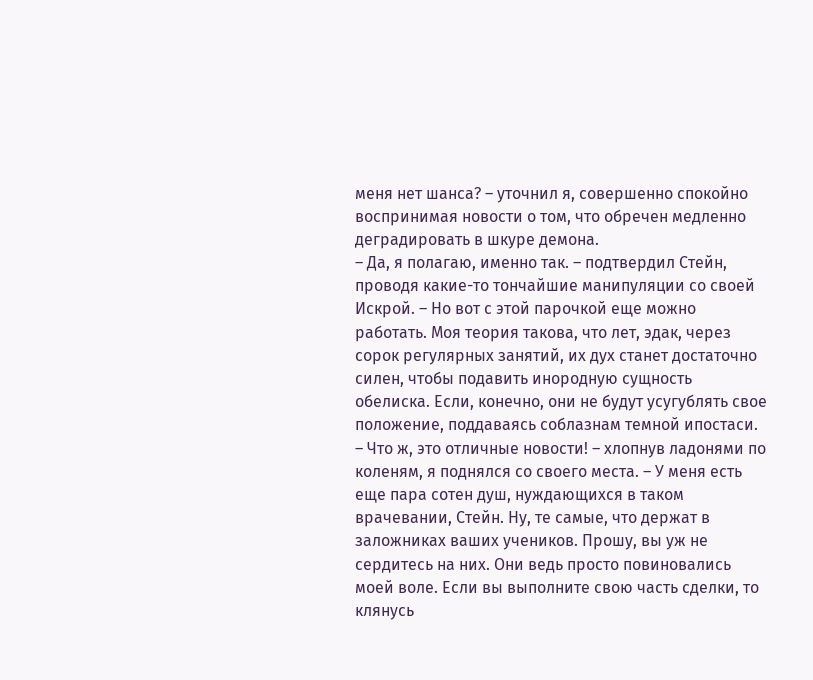меня нет шанса? – уточнил я, совершенно спокойно воспринимая новости о том, что обречен медленно деградировать в шкуре демона.
– Да, я полагаю, именно так. – подтвердил Стейн, проводя какие-то тончайшие манипуляции со своей Искрой. – Но вот с этой парочкой еще можно работать. Моя теория такова, что лет, эдак, через сорок регулярных занятий, их дух станет достаточно силен, чтобы подавить инородную сущность обелиска. Если, конечно, они не будут усугублять свое положение, поддаваясь соблазнам темной ипостаси.
– Что ж, это отличные новости! – хлопнув ладонями по коленям, я поднялся со своего места. – У меня есть еще пара сотен душ, нуждающихся в таком врачевании, Стейн. Ну, те самые, что держат в заложниках ваших учеников. Прошу, вы уж не сердитесь на них. Они ведь просто повиновались моей воле. Если вы выполните свою часть сделки, то клянусь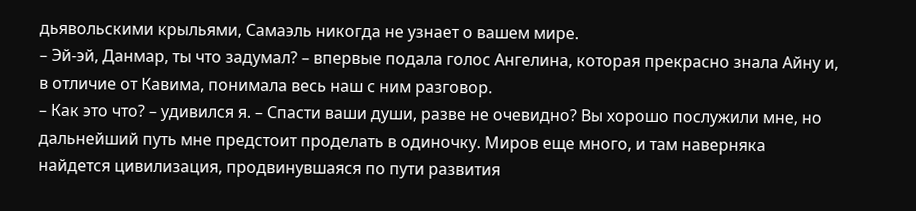дьявольскими крыльями, Самаэль никогда не узнает о вашем мире.
– Эй-эй, Данмар, ты что задумал? – впервые подала голос Ангелина, которая прекрасно знала Айну и, в отличие от Кавима, понимала весь наш с ним разговор.
– Как это что? – удивился я. – Спасти ваши души, разве не очевидно? Вы хорошо послужили мне, но дальнейший путь мне предстоит проделать в одиночку. Миров еще много, и там наверняка найдется цивилизация, продвинувшаяся по пути развития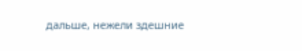дальше, нежели здешние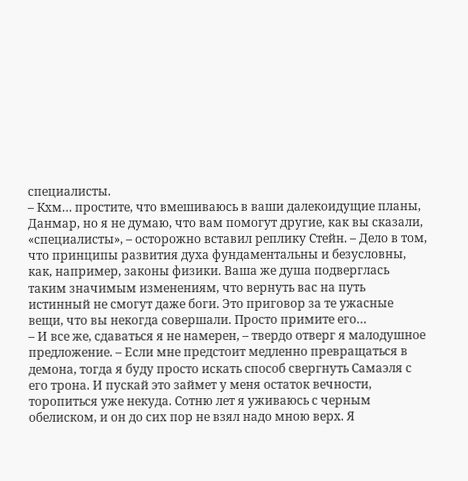специалисты.
– Кхм… простите, что вмешиваюсь в ваши далекоидущие планы, Данмар, но я не думаю, что вам помогут другие, как вы сказали, «специалисты», – осторожно вставил реплику Стейн. – Дело в том, что принципы развития духа фундаментальны и безусловны, как, например, законы физики. Ваша же душа подверглась таким значимым изменениям, что вернуть вас на путь истинный не смогут даже боги. Это приговор за те ужасные вещи, что вы некогда совершали. Просто примите его…
– И все же, сдаваться я не намерен, – твердо отверг я малодушное предложение. – Если мне предстоит медленно превращаться в демона, тогда я буду просто искать способ свергнуть Самаэля с его трона. И пускай это займет у меня остаток вечности, торопиться уже некуда. Сотню лет я уживаюсь с черным обелиском, и он до сих пор не взял надо мною верх. Я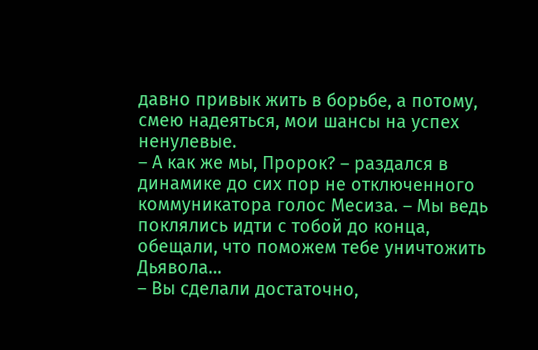давно привык жить в борьбе, а потому, смею надеяться, мои шансы на успех ненулевые.
– А как же мы, Пророк? – раздался в динамике до сих пор не отключенного коммуникатора голос Месиза. – Мы ведь поклялись идти с тобой до конца, обещали, что поможем тебе уничтожить Дьявола…
– Вы сделали достаточно,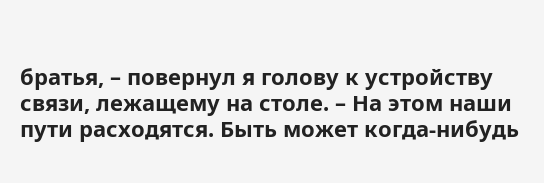братья, – повернул я голову к устройству связи, лежащему на столе. – На этом наши пути расходятся. Быть может когда-нибудь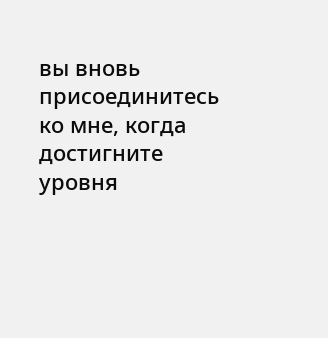вы вновь присоединитесь ко мне, когда достигните уровня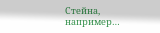Стейна, например…